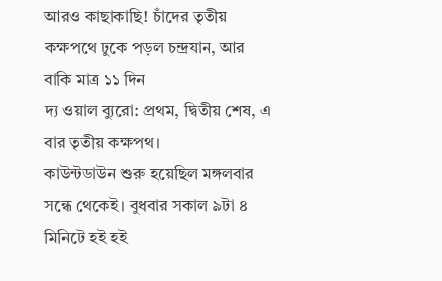আরও কাছাকাছি! চাঁদের তৃতীয় কক্ষপথে ঢুকে পড়ল চন্দ্রযান, আর বাকি মাত্র ১১ দিন
দ্য ওয়াল ব্যুরো: প্রথম, দ্বিতীয় শেষ, এ বার তৃতীয় কক্ষপথ।
কাউন্টডাউন শুরু হয়েছিল মঙ্গলবার সন্ধে থেকেই। বুধবার সকাল ৯টা ৪ মিনিটে হই হই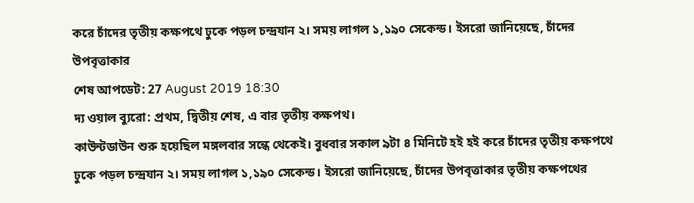করে চাঁদের তৃতীয় কক্ষপথে ঢুকে পড়ল চন্দ্রযান ২। সময় লাগল ১,১৯০ সেকেন্ড। ইসরো জানিয়েছে, চাঁদের উপবৃত্তাকার
শেষ আপডেট: 27 August 2019 18:30
দ্য ওয়াল ব্যুরো: প্রথম, দ্বিতীয় শেষ, এ বার তৃতীয় কক্ষপথ।
কাউন্টডাউন শুরু হয়েছিল মঙ্গলবার সন্ধে থেকেই। বুধবার সকাল ৯টা ৪ মিনিটে হই হই করে চাঁদের তৃতীয় কক্ষপথে ঢুকে পড়ল চন্দ্রযান ২। সময় লাগল ১,১৯০ সেকেন্ড। ইসরো জানিয়েছে, চাঁদের উপবৃত্তাকার তৃতীয় কক্ষপথের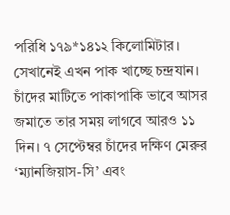পরিধি ১৭৯*১৪১২ কিলোমিটার। সেখানেই এখন পাক খাচ্ছে চন্দ্রযান।
চাঁদের মাটিতে পাকাপাকি ভাবে আসর জমাতে তার সময় লাগবে আরও ১১ দিন। ৭ সেপ্টেম্বর চাঁদের দক্ষিণ মেরুর ‘ম্যানজিয়াস-সি’ এবং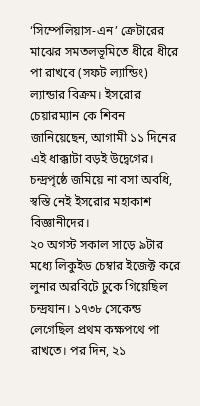‘সিম্পেলিয়াস-এন’ ক্রেটারের মাঝের সমতলভূমিতে ধীরে ধীরে পা রাখবে (সফট ল্যান্ডিং) ল্যান্ডার বিক্রম। ইসরোর চেয়ারম্যান কে শিবন জানিয়েছেন, আগামী ১১ দিনের এই ধাক্কাটা বড়ই উদ্বেগের। চন্দ্রপৃষ্ঠে জমিয়ে না বসা অবধি, স্বস্তি নেই ইসরোর মহাকাশ বিজ্ঞানীদের।
২০ অগস্ট সকাল সাড়ে ৯টার মধ্যে লিকুইড চেম্বার ইজেক্ট করে লুনার অরবিটে ঢুকে গিয়েছিল চন্দ্রযান। ১৭৩৮ সেকেন্ড লেগেছিল প্রথম কক্ষপথে পা রাখতে। পর দিন, ২১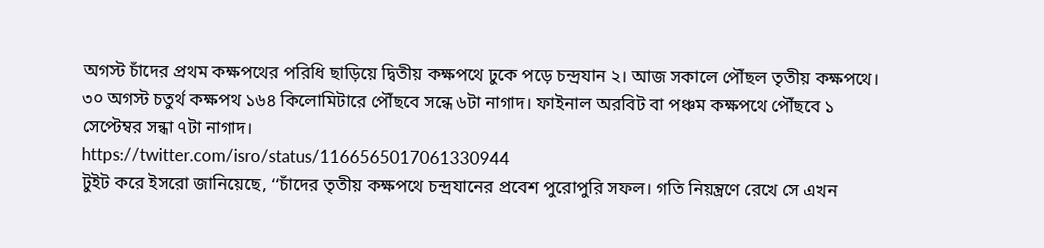অগস্ট চাঁদের প্রথম কক্ষপথের পরিধি ছাড়িয়ে দ্বিতীয় কক্ষপথে ঢুকে পড়ে চন্দ্রযান ২। আজ সকালে পৌঁছল তৃতীয় কক্ষপথে। ৩০ অগস্ট চতুর্থ কক্ষপথ ১৬৪ কিলোমিটারে পৌঁছবে সন্ধে ৬টা নাগাদ। ফাইনাল অরবিট বা পঞ্চম কক্ষপথে পৌঁছবে ১ সেপ্টেম্বর সন্ধা ৭টা নাগাদ।
https://twitter.com/isro/status/1166565017061330944
টুইট করে ইসরো জানিয়েছে, ‘‘চাঁদের তৃতীয় কক্ষপথে চন্দ্রযানের প্রবেশ পুরোপুরি সফল। গতি নিয়ন্ত্রণে রেখে সে এখন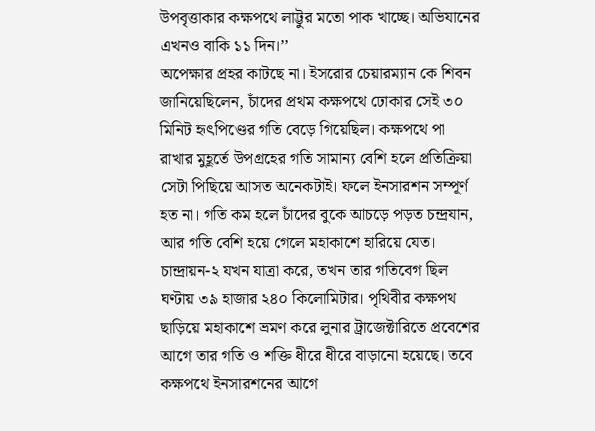উপবৃত্তাকার কক্ষপথে লাট্টুর মতো পাক খাচ্ছে। অভিযানের এখনও বাকি ১১ দিন।’’
অপেক্ষার প্রহর কাটছে না। ইসরোর চেয়ারম্যান কে শিবন জানিয়েছিলেন, চাঁদের প্রথম কক্ষপথে ঢোকার সেই ৩০ মিনিট হৃৎপিণ্ডের গতি বেড়ে গিয়েছিল। কক্ষপথে পা রাখার মুহূর্তে উপগ্রহের গতি সামান্য বেশি হলে প্রতিক্রিয়া সেটা পিছিয়ে আসত অনেকটাই। ফলে ইনসারশন সম্পূর্ণ হত না। গতি কম হলে চাঁদের বুকে আচড়ে পড়ত চন্দ্রযান, আর গতি বেশি হয়ে গেলে মহাকাশে হারিয়ে যেত। চান্দ্রায়ন-২ যখন যাত্রা করে, তখন তার গতিবেগ ছিল ঘণ্টায় ৩৯ হাজার ২৪০ কিলোমিটার। পৃথিবীর কক্ষপথ ছাড়িয়ে মহাকাশে ভ্রমণ করে লুনার ট্রাজেক্টারিতে প্রবেশের আগে তার গতি ও শক্তি ধীরে ধীরে বাড়ানো হয়েছে। তবে কক্ষপথে ইনসারশনের আগে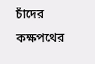চাঁদের কক্ষপথের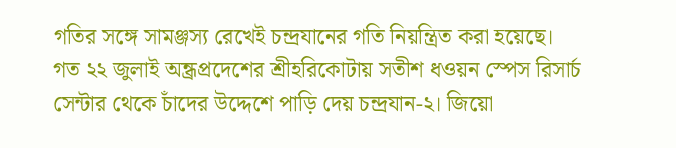গতির সঙ্গে সামঞ্জস্য রেখেই চন্দ্রযানের গতি নিয়ন্ত্রিত করা হয়েছে।
গত ২২ জুলাই অন্ধ্রপ্রদেশের শ্রীহরিকোটায় সতীশ ধওয়ন স্পেস রিসার্চ সেন্টার থেকে চাঁদের উদ্দেশে পাড়ি দেয় চন্দ্রযান-২। জিয়ো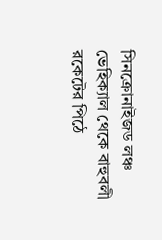সিনক্রোনাইজড লঞ্চ ভেহিক্যাল থেকে বাহুবলী রকেটের পিঠে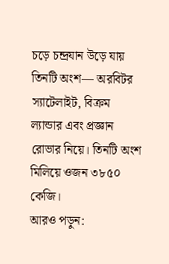চড়ে চন্দ্রযান উড়ে যায় তিনটি অংশ— অরবিটর স্যাটেলাইট, বিক্রম ল্যান্ডার এবং প্রজ্ঞান রোভার নিয়ে। তিনটি অংশ মিলিয়ে ওজন ৩৮৫০ কেজি।
আরও পড়ুন: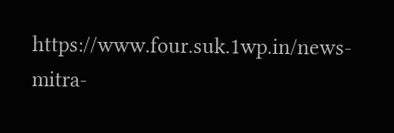https://www.four.suk.1wp.in/news-mitra-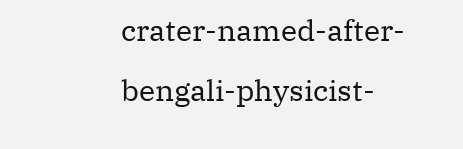crater-named-after-bengali-physicist-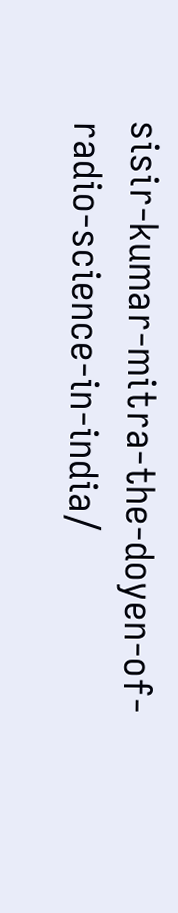sisir-kumar-mitra-the-doyen-of-radio-science-in-india/